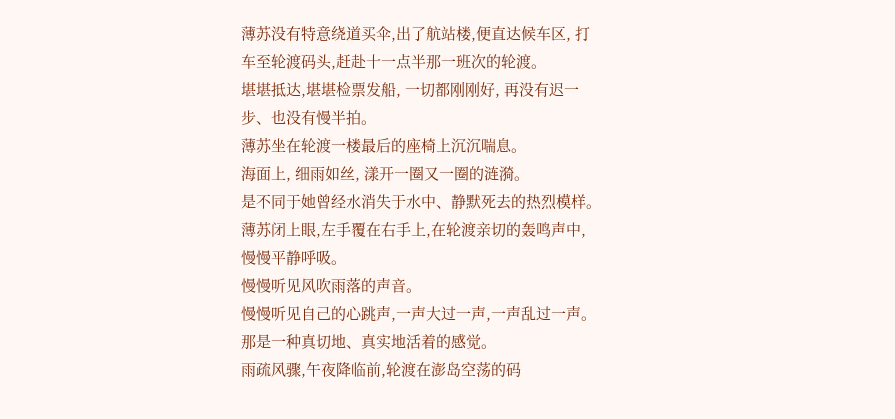薄苏没有特意绕道买伞,出了航站楼,便直达候车区, 打车至轮渡码头,赶赴十一点半那一班次的轮渡。
堪堪抵达,堪堪检票发船, 一切都刚刚好, 再没有迟一步、也没有慢半拍。
薄苏坐在轮渡一楼最后的座椅上沉沉喘息。
海面上, 细雨如丝, 漾开一圈又一圈的涟漪。
是不同于她曾经水消失于水中、静默死去的热烈模样。
薄苏闭上眼,左手覆在右手上,在轮渡亲切的轰鸣声中, 慢慢平静呼吸。
慢慢听见风吹雨落的声音。
慢慢听见自己的心跳声,一声大过一声,一声乱过一声。
那是一种真切地、真实地活着的感觉。
雨疏风骤,午夜降临前,轮渡在澎岛空荡的码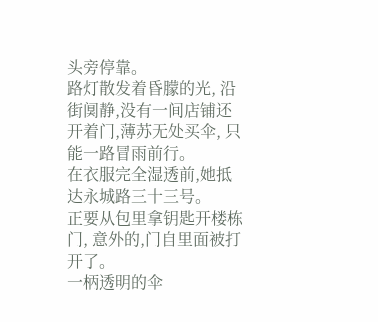头旁停靠。
路灯散发着昏朦的光, 沿街阒静,没有一间店铺还开着门,薄苏无处买伞, 只能一路冒雨前行。
在衣服完全湿透前,她抵达永城路三十三号。
正要从包里拿钥匙开楼栋门, 意外的,门自里面被打开了。
一柄透明的伞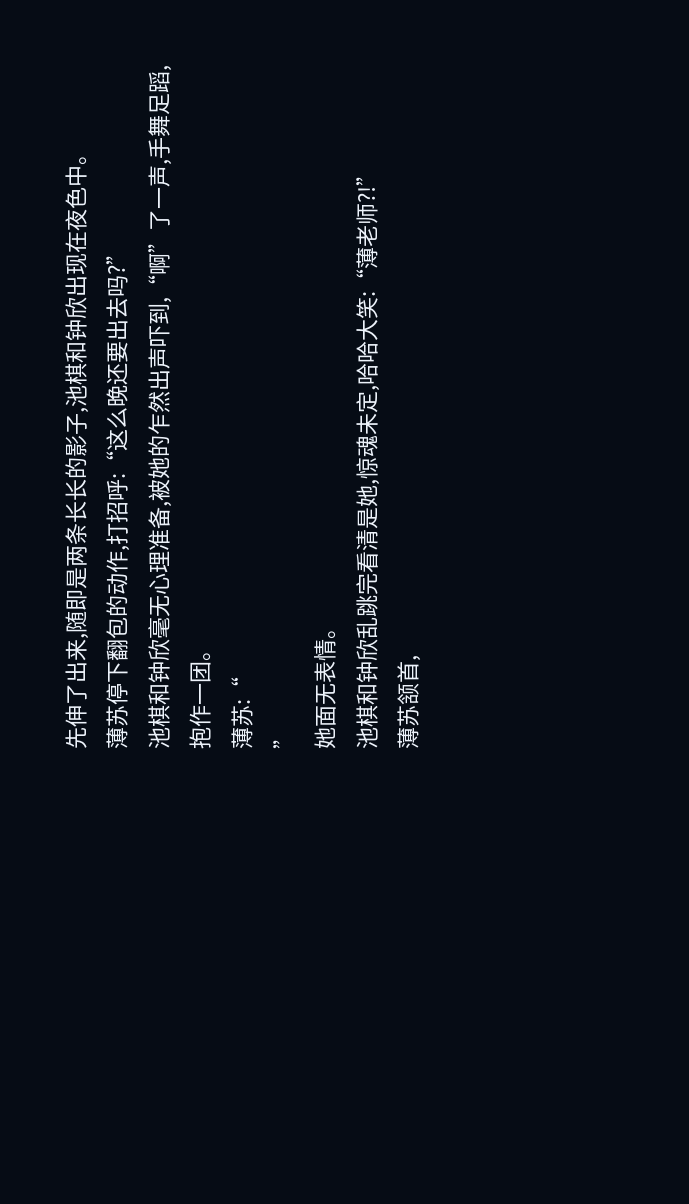先伸了出来,随即是两条长长的影子,池棋和钟欣出现在夜色中。
薄苏停下翻包的动作,打招呼:“这么晚还要出去吗?”
池棋和钟欣毫无心理准备,被她的乍然出声吓到,“啊”了一声,手舞足蹈,抱作一团。
薄苏:“
”
她面无表情。
池棋和钟欣乱跳完看清是她,惊魂未定,哈哈大笑:“薄老师?!”
薄苏颔首,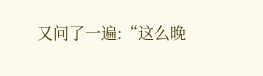又问了一遍:“这么晚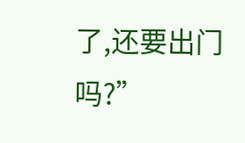了,还要出门吗?”